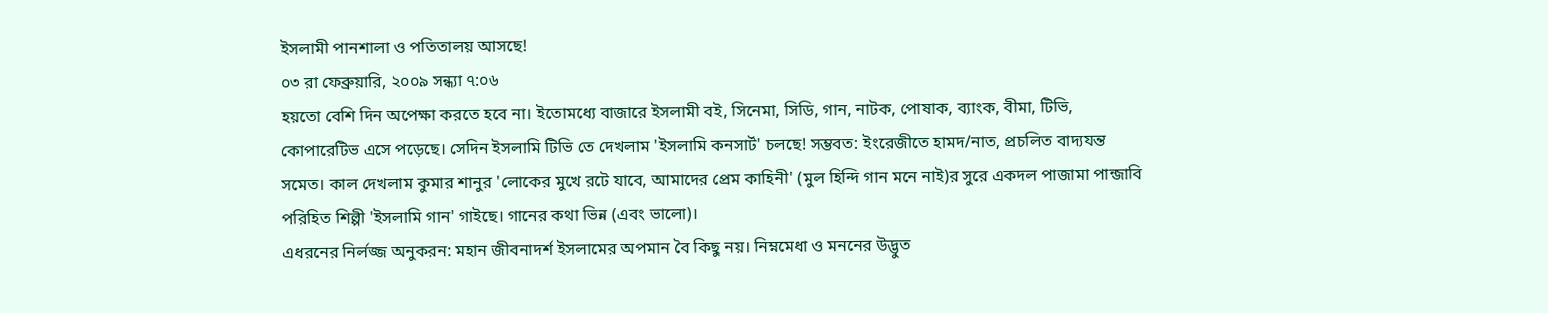ইসলামী পানশালা ও পতিতালয় আসছে!
০৩ রা ফেব্রুয়ারি, ২০০৯ সন্ধ্যা ৭:০৬
হয়তো বেশি দিন অপেক্ষা করতে হবে না। ইতোমধ্যে বাজারে ইসলামী বই, সিনেমা, সিডি, গান, নাটক, পোষাক, ব্যাংক, বীমা, টিভি, কোপারেটিভ এসে পড়েছে। সেদিন ইসলামি টিভি তে দেখলাম 'ইসলামি কনসার্ট' চলছে! সম্ভবত: ইংরেজীতে হামদ/নাত, প্রচলিত বাদ্যযন্ত সমেত। কাল দেখলাম কুমার শানুর 'লোকের মুখে রটে যাবে, আমাদের প্রেম কাহিনী' (মুল হিন্দি গান মনে নাই)র সুরে একদল পাজামা পান্জাবি পরিহিত শিল্পী 'ইসলামি গান' গাইছে। গানের কথা ভিন্ন (এবং ভালো)।
এধরনের নির্লজ্জ অনুকরন: মহান জীবনাদর্শ ইসলামের অপমান বৈ কিছু নয়। নিম্নমেধা ও মননের উদ্ভুত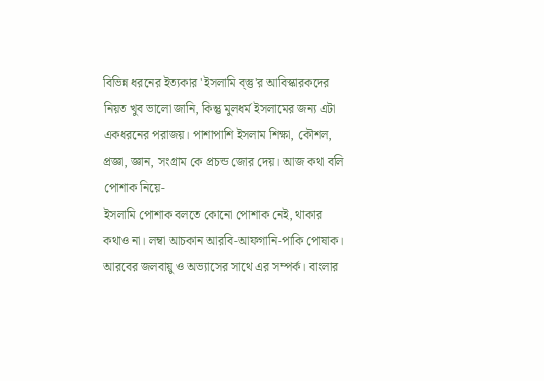বিভিন্ন ধরনের ইত্যকার 'ইসলামি ব্স্তু'র আবিস্কারকদের নিয়ত খুব ভালো জানি, কিন্তু মুলধর্ম ইসলামের জন্য এটা একধরনের পরাজয়। পাশাপাশি ইসলাম শিক্ষা, কৌশল, প্রজ্ঞা, জ্ঞান, সংগ্রাম কে প্রচন্ড জোর দেয়। আজ কথা বলি পোশাক নিয়ে-
ইসলামি পোশাক বলতে কোনো পোশাক নেই, থাকার কথাও না। লম্বা আচকান আরবি-আফগানি-পাকি পোষাক। আরবের জলবায়ু ও অভ্যাসের সাথে এর সম্পর্ক। বাংলার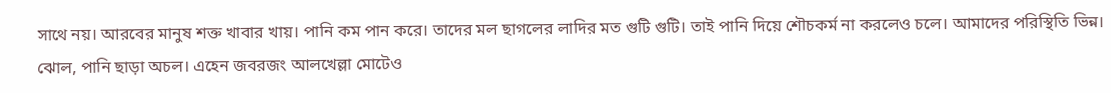সাথে নয়। আরবের মানুষ শক্ত খাবার খায়। পানি কম পান করে। তাদের মল ছাগলের লাদির মত গুটি গুটি। তাই পানি দিয়ে শৌচকর্ম না করলেও চলে। আমাদের পরিস্থিতি ভিন্ন। ঝোল, পানি ছাড়া অচল। এহেন জবরজং আলখেল্লা মোটেও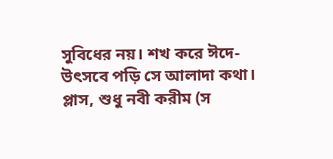সুবিধের নয়। শখ করে ঈদে-উৎসবে পড়ি সে আলাদা কথা। প্লাস, শুধু নবী করীম (স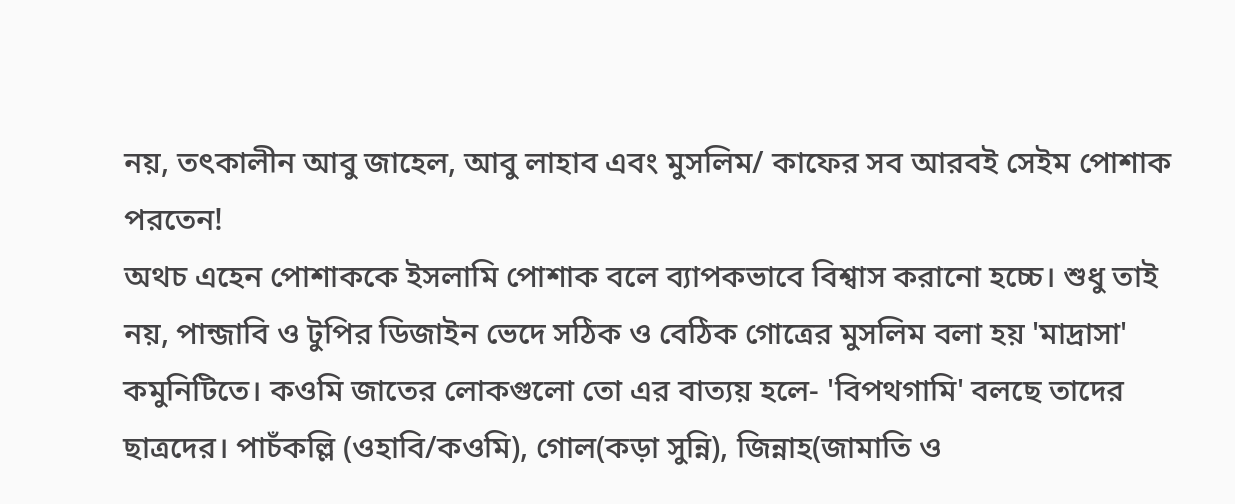নয়, তৎকালীন আবু জাহেল, আবু লাহাব এবং মুসলিম/ কাফের সব আরবই সেইম পোশাক পরতেন!
অথচ এহেন পোশাককে ইসলামি পোশাক বলে ব্যাপকভাবে বিশ্বাস করানো হচ্চে। শুধু তাই নয়, পান্জাবি ও টুপির ডিজাইন ভেদে সঠিক ও বেঠিক গোত্রের মুসলিম বলা হয় 'মাদ্রাসা' কমুনিটিতে। কওমি জাতের লোকগুলো তো এর বাত্যয় হলে- 'বিপথগামি' বলছে তাদের ছাত্রদের। পাচঁকল্লি (ওহাবি/কওমি), গোল(কড়া সুন্নি), জিন্নাহ(জামাতি ও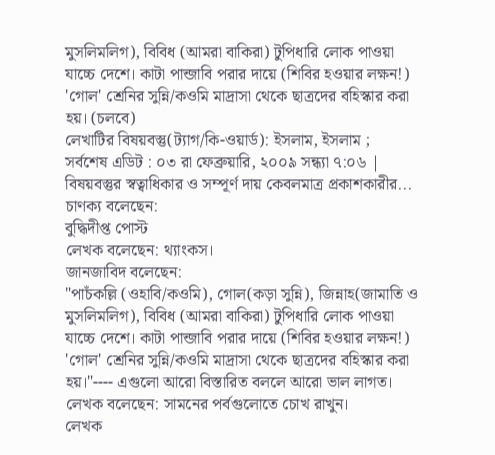মুসলিমলিগ), বিবিধ (আমরা বাকিরা) টুপিধারি লোক পাওয়া যাচ্চে দেশে। কাটা পান্জাবি পরার দায়ে (শিবির হওয়ার লক্ষন!) 'গোল' শ্রেনির সুন্নি/কওমি মাদ্রাসা থেকে ছাত্রদের বহিস্কার করা হয়। (চলবে)
লেখাটির বিষয়বস্তু(ট্যাগ/কি-ওয়ার্ড): ইসলাম, ইসলাম ;
সর্বশেষ এডিট : ০৩ রা ফেব্রুয়ারি, ২০০৯ সন্ধ্যা ৭:০৬ | বিষয়বস্তুর স্বত্বাধিকার ও সম্পূর্ণ দায় কেবলমাত্র প্রকাশকারীর...
চাণক্য বলেছেন:
বুদ্ধিদীপ্ত পোস্ট
লেখক বলেছেন: থ্যাংকস।
জানজাবিদ বলেছেন:
"পাচঁকল্লি (ওহাবি/কওমি), গোল(কড়া সুন্নি), জিন্নাহ(জামাতি ও মুসলিমলিগ), বিবিধ (আমরা বাকিরা) টুপিধারি লোক পাওয়া যাচ্চে দেশে। কাটা পান্জাবি পরার দায়ে (শিবির হওয়ার লক্ষন!) 'গোল' শ্রেনির সুন্নি/কওমি মাদ্রাসা থেকে ছাত্রদের বহিস্কার করা হয়।"---- এগুলো আরো বিস্তারিত বললে আরো ভাল লাগত।
লেখক বলেছেন: সামনের পর্বগুলোতে চোখ রাখুন।
লেখক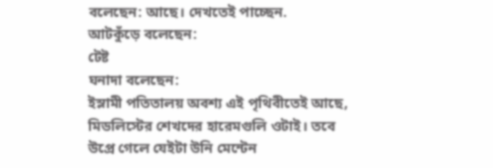বলেছেন: আছে। দেখতেই পাচ্ছেন.
আটকুঁড়ে বলেছেন:
টেষ্ট
ঘনাদা বলেছেন:
ইস্লামী পতিতালয় অবশ্য এই পৃথিবীতেই আছে, মিডলিস্টের শেখদের হারেমগুলি ওটাই। তবে উপ্রে গেলে যেইটা উনি মেন্টেন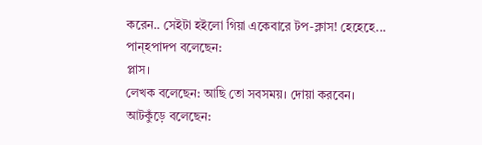করেন.. সেইটা হইলো গিয়া একেবারে টপ-ক্লাস! হেহেহে...
পান্হপাদপ বলেছেন:
প্লাস।
লেখক বলেছেন: আছি তো সবসময়। দোয়া করবেন।
আটকুঁড়ে বলেছেন: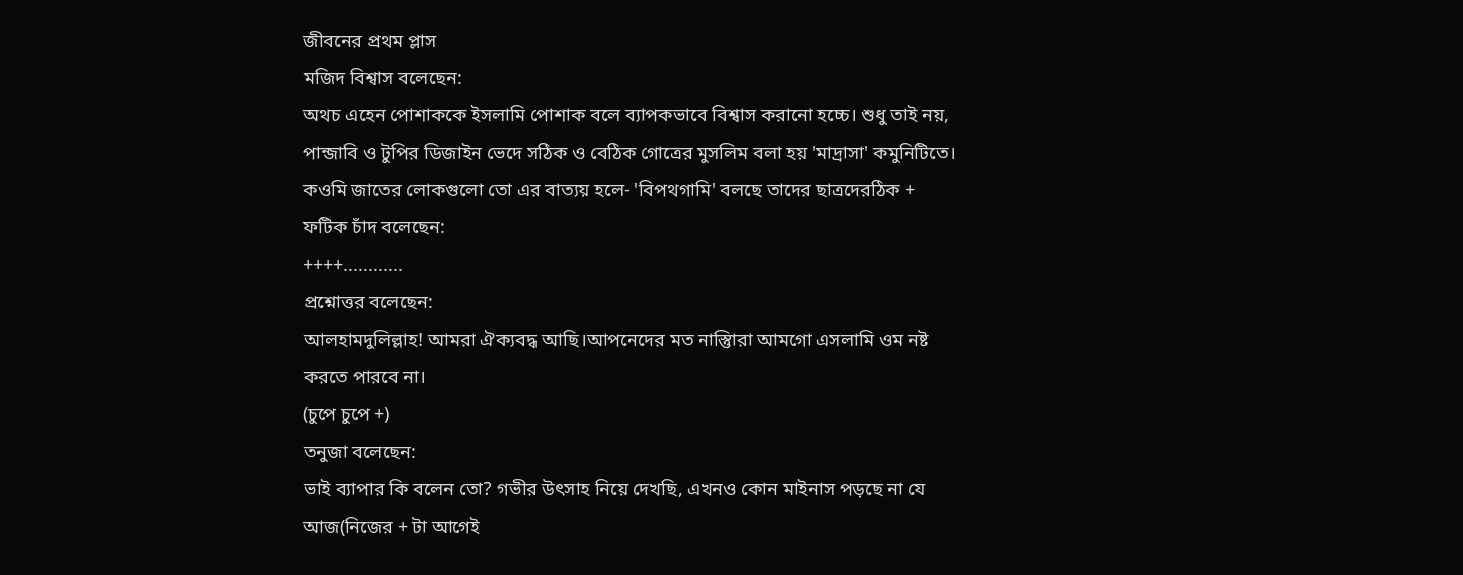জীবনের প্রথম প্লাস
মজিদ বিশ্বাস বলেছেন:
অথচ এহেন পোশাককে ইসলামি পোশাক বলে ব্যাপকভাবে বিশ্বাস করানো হচ্চে। শুধু তাই নয়, পান্জাবি ও টুপির ডিজাইন ভেদে সঠিক ও বেঠিক গোত্রের মুসলিম বলা হয় 'মাদ্রাসা' কমুনিটিতে। কওমি জাতের লোকগুলো তো এর বাত্যয় হলে- 'বিপথগামি' বলছে তাদের ছাত্রদেরঠিক +
ফটিক চাঁদ বলেছেন:
++++............
প্রশ্নোত্তর বলেছেন:
আলহামদুলিল্লাহ! আমরা ঐক্যবদ্ধ আছি।আপনেদের মত নাস্তিাুরা আমগো এসলামি ওম নষ্ট করতে পারবে না।
(চুপে চুপে +)
তনুজা বলেছেন:
ভাই ব্যাপার কি বলেন তো? গভীর উৎসাহ নিয়ে দেখছি, এখনও কোন মাইনাস পড়ছে না যে আজ(নিজের + টা আগেই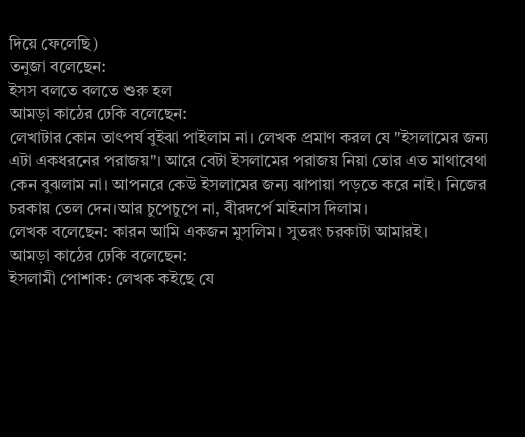দিয়ে ফেলেছি)
তনুজা বলেছেন:
ইসস বলতে বলতে শুরু হল
আমড়া কাঠের ঢেকি বলেছেন:
লেখাটার কোন তাৎপর্য বুইঝা পাইলাম না। লেখক প্রমাণ করল যে "ইসলামের জন্য এটা একধরনের পরাজয়"। আরে বেটা ইসলামের পরাজয় নিয়া তোর এত মাথাবেথা কেন বুঝলাম না। আপনরে কেউ ইসলামের জন্য ঝাপায়া পড়তে করে নাই। নিজের চরকায় তেল দেন।আর চুপেচুপে না, বীরদর্পে মাইনাস দিলাম।
লেখক বলেছেন: কারন আমি একজন মুসলিম। সুতরং চরকাটা আমারই।
আমড়া কাঠের ঢেকি বলেছেন:
ইসলামী পোশাক: লেখক কইছে যে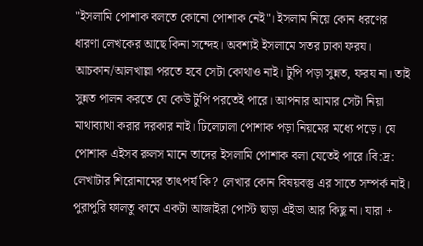"ইসলামি পোশাক বলতে কোনো পোশাক নেই"। ইসলাম নিয়ে কোন ধরণের ধারণা লেখকের আছে কিনা সন্দেহ। অবশ্যই ইসলামে সতর ঢাকা ফরয। আচকান/আলখাল্লা পরতে হবে সেটা কোথাও নাই। টুপি পড়া সুন্নত, ফরয না। তাই সুন্নত পালন করতে যে কেউ টুপি পরতেই পারে। আপনার আমার সেটা নিয়া মাথাব্যাথা করার দরকার নাই। ঢিলেঢালা পোশাক পড়া নিয়মের মধ্যে পড়ে। যে পোশাক এইসব রুলস মানে তাদের ইসলামি পোশাক বলা যেতেই পারে।বি:দ্র: লেখাটার শিরোনামের তাৎপর্য কি? লেখার কোন বিষয়বস্তু এর সাতে সম্পর্ক নাই। পুরাপুরি ফালতু কামে একটা আজাইরা পোস্ট ছাড়া এইডা আর কিছু না। যারা +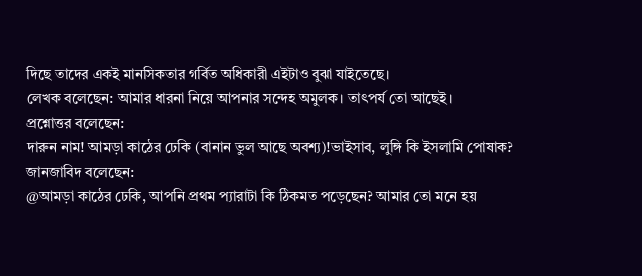দিছে তাদের একই মানসিকতার গর্বিত অধিকারী এইটাও বুঝা যাইতেছে।
লেখক বলেছেন: আমার ধারনা নিয়ে আপনার সন্দেহ অমুলক। তাৎপর্য তো আছেই।
প্রশ্নোত্তর বলেছেন:
দারুন নাম! আমড়া কাঠের ঢেকি (বানান ভুল আছে অবশ্য)!ভাইসাব, লুঙ্গি কি ইসলামি পোষাক?
জানজাবিদ বলেছেন:
@আমড়া কাঠের ঢেকি, আপনি প্রথম প্যারাটা কি ঠিকমত পড়েছেন? আমার তো মনে হয়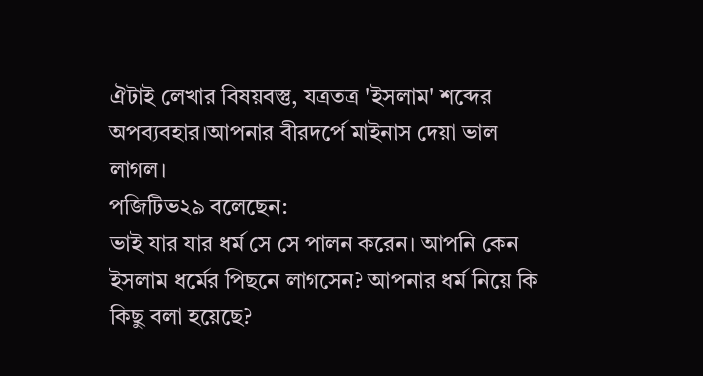ঐটাই লেখার বিষয়বস্তু, যত্রতত্র 'ইসলাম' শব্দের অপব্যবহার।আপনার বীরদর্পে মাইনাস দেয়া ভাল লাগল।
পজিটিভ২৯ বলেছেন:
ভাই যার যার ধর্ম সে সে পালন করেন। আপনি কেন ইসলাম ধর্মের পিছনে লাগসেন? আপনার ধর্ম নিয়ে কি কিছু বলা হয়েছে?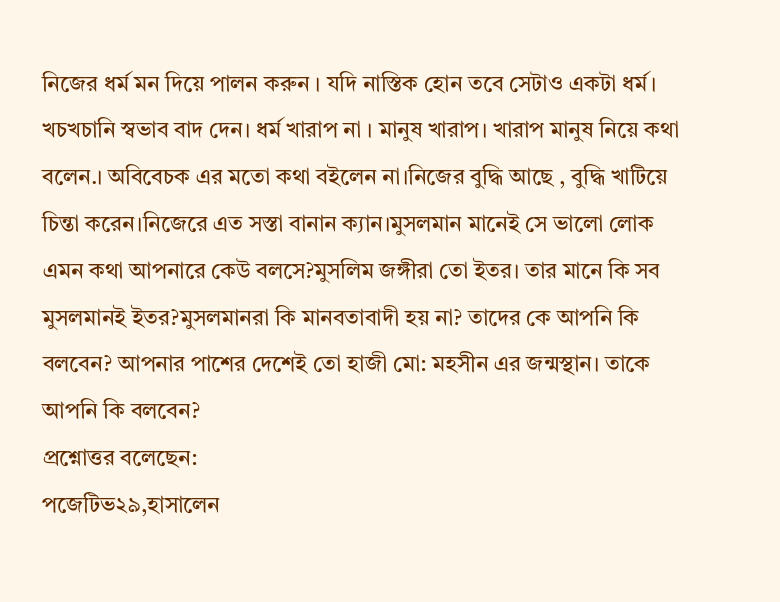নিজের ধর্ম মন দিয়ে পালন করুন । যদি নাস্তিক হোন তবে সেটাও একটা ধর্ম। খচখচানি স্বভাব বাদ দেন। ধর্ম খারাপ না । মানুষ খারাপ। খারাপ মানুষ নিয়ে কথা বলেন.। অবিবেচক এর মতো কথা বইলেন না।নিজের বুদ্ধি আছে , বুদ্ধি খাটিয়ে চিন্তা করেন।নিজেরে এত সস্তা বানান ক্যান।মুসলমান মানেই সে ভালো লোক এমন কথা আপনারে কেউ বলসে?মুসলিম জঙ্গীরা তো ইতর। তার মানে কি সব মুসলমানই ইতর?মুসলমানরা কি মানবতাবাদী হয় না? তাদের কে আপনি কি বলবেন? আপনার পাশের দেশেই তো হাজী মো: মহসীন এর জন্মস্থান। তাকে আপনি কি বলবেন?
প্রশ্নোত্তর বলেছেন:
পজেটিভ২৯,হাসালেন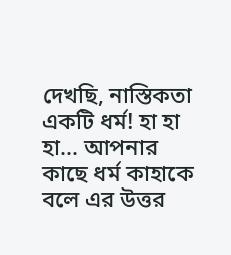দেখছি, নাস্তিকতা একটি ধর্ম! হা হা হা... আপনার কাছে ধর্ম কাহাকে বলে এর উত্তর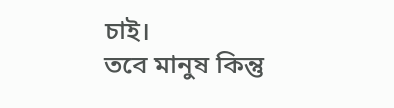চাই।
তবে মানুষ কিন্তু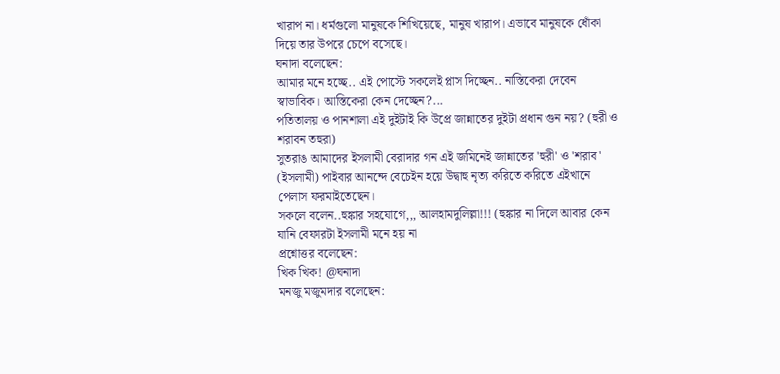খারাপ না। ধর্মগুলো মানুষকে শিখিয়েছে, মানুষ খারাপ। এভাবে মানুষকে ধোঁকা দিয়ে তার উপরে চেপে বসেছে।
ঘনাদা বলেছেন:
আমার মনে হচ্ছে.. এই পোস্টে সকলেই প্লাস দিচ্ছেন.. নাস্তিকেরা দেবেন স্বাভাবিক। আস্তিকেরা কেন দেচ্ছেন?...
পতিতালয় ও পানশালা এই দুইটাই কি উপ্রে জান্নাতের দুইটা প্রধান গুন নয়? (হুরী ও শরাবন তহুরা)
সুতরাঙ আমাদের ইসলামী বেরাদার গন এই জমিনেই জান্নাতের 'হুরী' ও 'শরাব' (ইসলামী) পাইবার আনন্দে বেচেইন হয়ে উদ্বাহু নৃত্য করিতে করিতে এইখানে পেলাস ফরমাইতেছেন।
সকলে বলেন..হুঙ্কার সহযোগে,,, আলহামদুলিল্লা!!! (হুঙ্কার না দিলে আবার কেন যানি বেফারটা ইসলামী মনে হয় না
প্রশ্নোত্তর বলেছেন:
খিক খিক! @ঘনাদা
মনজু মজুমদার বলেছেন: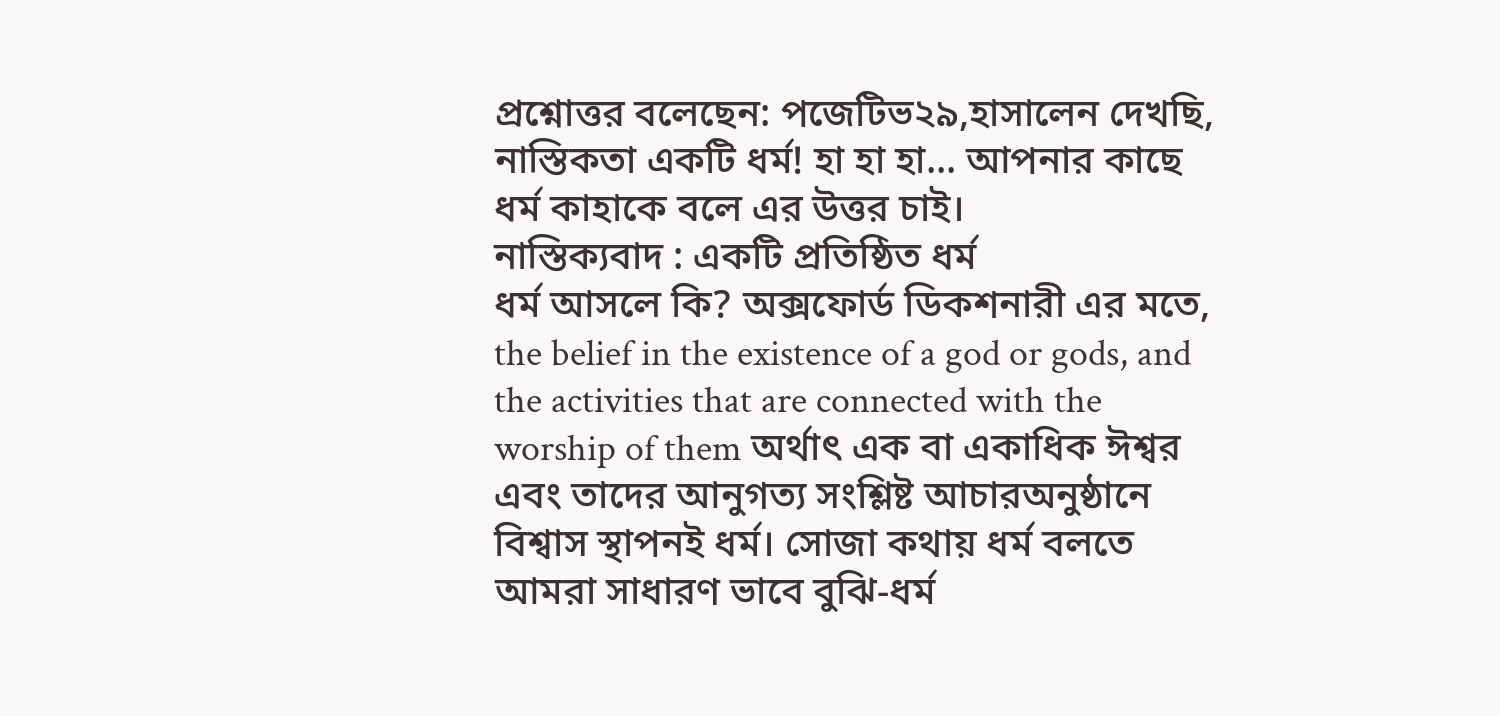প্রশ্নোত্তর বলেছেন: পজেটিভ২৯,হাসালেন দেখছি, নাস্তিকতা একটি ধর্ম! হা হা হা... আপনার কাছে ধর্ম কাহাকে বলে এর উত্তর চাই।
নাস্তিক্যবাদ : একটি প্রতিষ্ঠিত ধর্ম
ধর্ম আসলে কি? অক্সফোর্ড ডিকশনারী এর মতে, the belief in the existence of a god or gods, and the activities that are connected with the worship of them অর্থাৎ এক বা একাধিক ঈশ্বর এবং তাদের আনুগত্য সংশ্লিষ্ট আচারঅনুষ্ঠানে বিশ্বাস স্থাপনই ধর্ম। সোজা কথায় ধর্ম বলতে আমরা সাধারণ ভাবে বুঝি-ধর্ম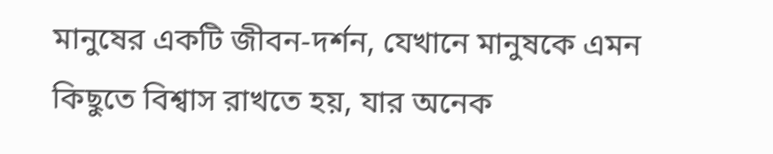মানুষের একটি জীবন-দর্শন, যেখানে মানুষকে এমন কিছুতে বিশ্বাস রাখতে হয়, যার অনেক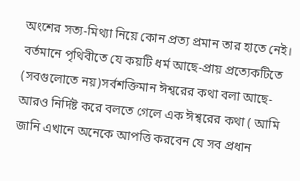অংশের সত্য-মিথ্যা নিয়ে কোন প্রত্য প্রমান তার হাতে নেই।
বর্তমানে পৃথিবীতে যে কয়টি ধর্ম আছে-প্রায় প্রত্যেকটিতে (সবগুলোতে নয়)সর্বশক্তিমান ঈশ্বরের কথা বলা আছে-আরও নির্দিষ্ট করে বলতে গেলে এক ঈশ্বরের কথা ( আমি জানি এখানে অনেকে আপত্তি করবেন যে সব প্রধান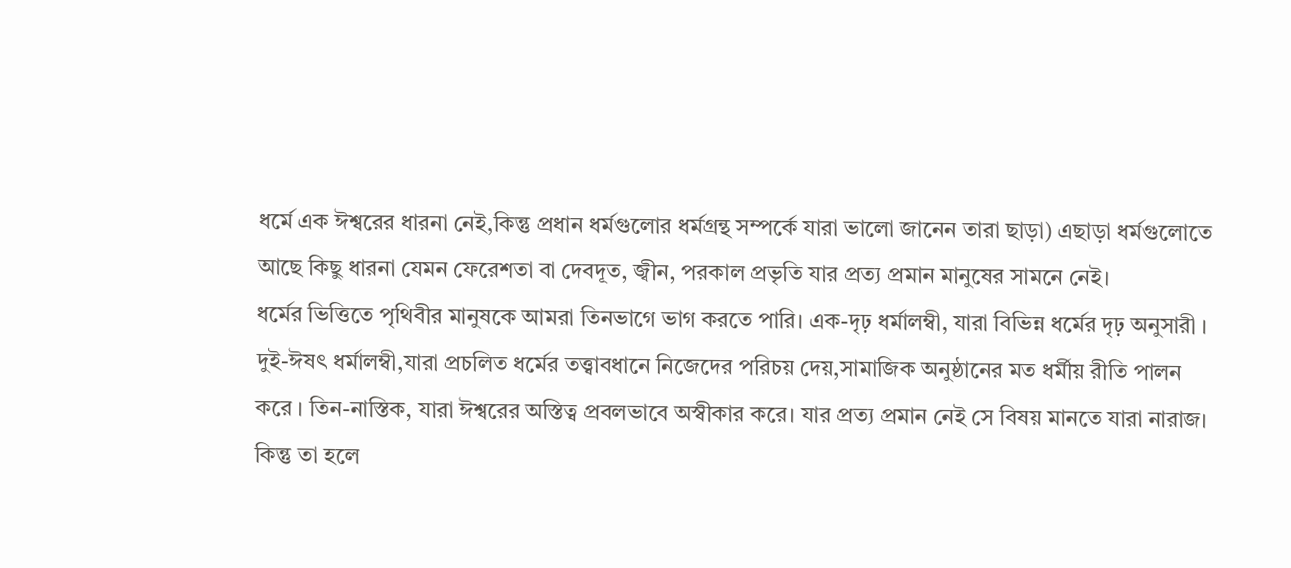ধর্মে এক ঈশ্বরের ধারনা নেই,কিন্তু প্রধান ধর্মগুলোর ধর্মগ্রন্থ সম্পর্কে যারা ভালো জানেন তারা ছাড়া) এছাড়া ধর্মগুলোতে আছে কিছু ধারনা যেমন ফেরেশতা বা দেবদূত, জ্বীন, পরকাল প্রভৃতি যার প্রত্য প্রমান মানুষের সামনে নেই।
ধর্মের ভিত্তিতে পৃথিবীর মানুষকে আমরা তিনভাগে ভাগ করতে পারি। এক-দৃঢ় ধর্মালম্বী, যারা বিভিন্ন ধর্মের দৃঢ় অনুসারী । দুই-ঈষৎ ধর্মালম্বী,যারা প্রচলিত ধর্মের তত্ত্বাবধানে নিজেদের পরিচয় দেয়,সামাজিক অনুষ্ঠানের মত ধর্মীয় রীতি পালন করে । তিন-নাস্তিক, যারা ঈশ্বরের অস্তিত্ব প্রবলভাবে অস্বীকার করে। যার প্রত্য প্রমান নেই সে বিষয় মানতে যারা নারাজ।
কিন্তু তা হলে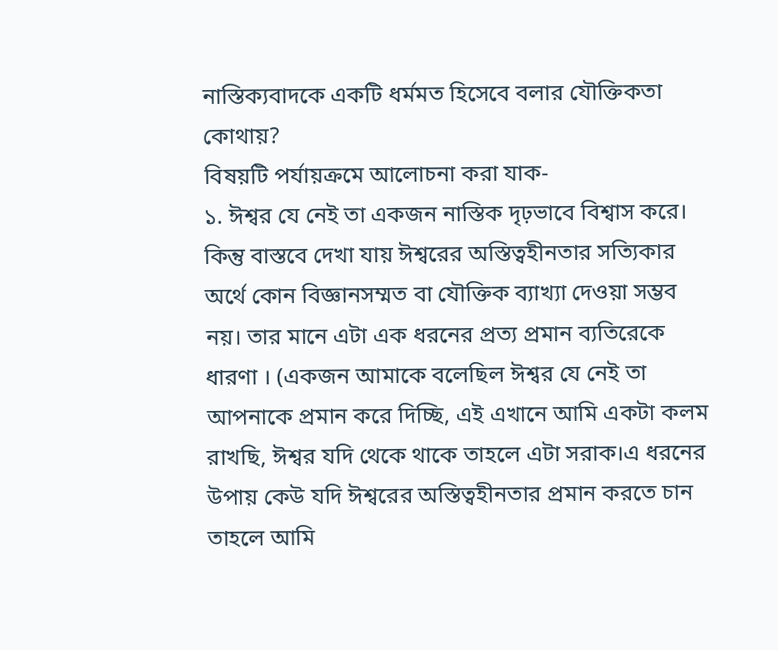নাস্তিক্যবাদকে একটি ধর্মমত হিসেবে বলার যৌক্তিকতা কোথায়?
বিষয়টি পর্যায়ক্রমে আলোচনা করা যাক-
১. ঈশ্বর যে নেই তা একজন নাস্তিক দৃঢ়ভাবে বিশ্বাস করে। কিন্তু বাস্তবে দেখা যায় ঈশ্বরের অস্তিত্বহীনতার সত্যিকার অর্থে কোন বিজ্ঞানসম্মত বা যৌক্তিক ব্যাখ্যা দেওয়া সম্ভব নয়। তার মানে এটা এক ধরনের প্রত্য প্রমান ব্যতিরেকে ধারণা । (একজন আমাকে বলেছিল ঈশ্বর যে নেই তা আপনাকে প্রমান করে দিচ্ছি, এই এখানে আমি একটা কলম রাখছি, ঈশ্বর যদি থেকে থাকে তাহলে এটা সরাক।এ ধরনের উপায় কেউ যদি ঈশ্বরের অস্তিত্বহীনতার প্রমান করতে চান তাহলে আমি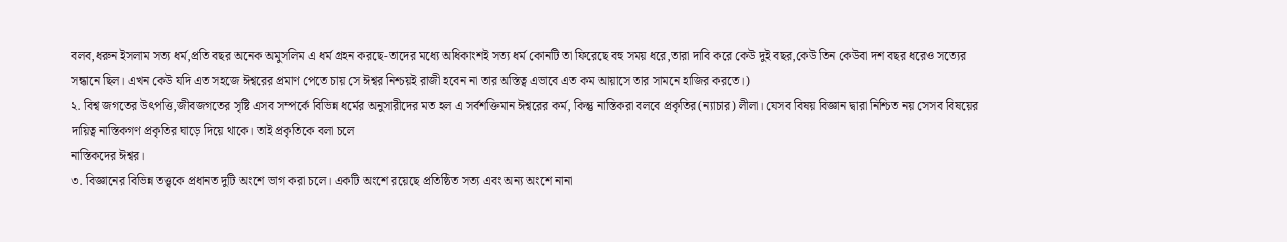বলব,ধরুন ইসলাম সত্য ধর্ম,প্রতি বছর অনেক অমুসলিম এ ধর্ম গ্রহন করছে-তাদের মধ্যে অধিকাংশই সত্য ধর্ম কোনটি তা ফিরেছে বহু সময় ধরে,তারা দাবি করে কেউ দুই বছর,কেউ তিন কেউবা দশ বছর ধরেও সত্যের সন্ধানে ছিল। এখন কেউ যদি এত সহজে ঈশ্বরের প্রমাণ পেতে চায় সে ঈশ্বর নিশ্চয়ই রাজী হবেন না তার অস্তিত্ব এভাবে এত কম আয়াসে তার সামনে হাজির করতে।)
২. বিশ্ব জগতের উৎপত্তি,জীবজগতের সৃষ্টি এসব সম্পর্কে বিভিন্ন ধর্মের অনুসারীদের মত হল এ সর্বশক্তিমান ঈশ্বরের কর্ম, কিন্তু নাস্তিকরা বলবে প্রকৃতির(ন্যাচার) লীলা। যেসব বিষয় বিজ্ঞান দ্বারা নিশ্চিত নয় সেসব বিষয়ের
দায়িত্ব নাস্তিকগণ প্রকৃতির ঘাড়ে দিয়ে থাকে। তাই প্রকৃতিকে বলা চলে
নাস্তিকদের ঈশ্বর।
৩. বিজ্ঞানের বিভিন্ন তত্ত্বকে প্রধানত দুটি অংশে ভাগ করা চলে। একটি অংশে রয়েছে প্রতিষ্ঠিত সত্য এবং অন্য অংশে নানা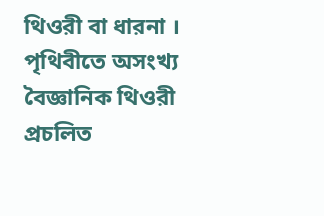থিওরী বা ধারনা । পৃথিবীতে অসংখ্য বৈজ্ঞানিক থিওরী প্রচলিত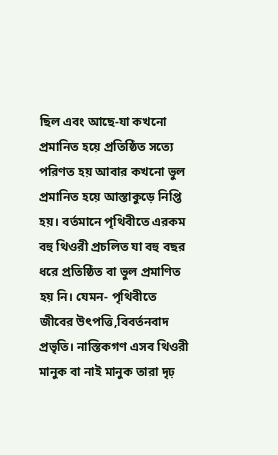ছিল এবং আছে-যা কখনো প্রমানিত হয়ে প্রতিষ্ঠিত সত্যে পরিণত হয় আবার কখনো ভুল প্রমানিত হয়ে আস্তাকুড়ে নিপ্তি হয়। বর্তমানে পৃথিবীতে এরকম বহু থিওরী প্রচলিত যা বহু বছর ধরে প্রতিষ্ঠিত বা ভুল প্রমাণিত হয় নি। যেমন- পৃথিবীতে জীবের উৎপত্তি,বিবর্তনবাদ প্রভৃতি। নাস্তিকগণ এসব থিওরী মানুক বা নাই মানুক তারা দৃঢ়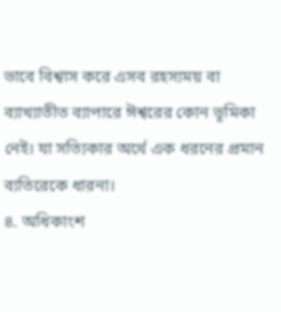ভাবে বিশ্বাস করে এসব রহস্যময় বা ব্যাখ্যাতীত ব্যাপারে ঈশ্বরের কোন ভূমিকা নেই। যা সত্যিকার অর্থে এক ধরনের প্রমান ব্যতিরেকে ধারনা।
৪. অধিকাংশ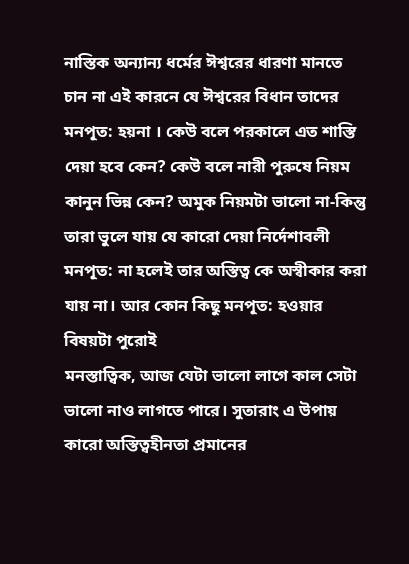নাস্তিক অন্যান্য ধর্মের ঈশ্বরের ধারণা মানতে চান না এই কারনে যে ঈশ্বরের বিধান তাদের মনপূত: হয়না । কেউ বলে পরকালে এত শাস্তি দেয়া হবে কেন? কেউ বলে নারী পুরুষে নিয়ম কানুন ভিন্ন কেন? অমুক নিয়মটা ভালো না-কিন্তু তারা ভুলে যায় যে কারো দেয়া নির্দেশাবলী মনপূত: না হলেই তার অস্তিত্ব কে অস্বীকার করা যায় না। আর কোন কিছু মনপূত: হওয়ার বিষয়টা পুরোই
মনস্তাত্বিক, আজ যেটা ভালো লাগে কাল সেটা ভালো নাও লাগতে পারে। সুতারাং এ উপায় কারো অস্তিত্বহীনতা প্রমানের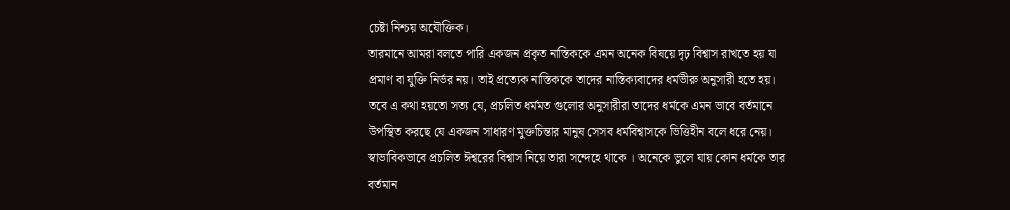চেষ্টা নিশ্চয় অযৌক্তিক।
তারমানে আমরা বলতে পারি একজন প্রকৃত নাস্তিককে এমন অনেক বিষয়ে দৃঢ় বিশ্বাস রাখতে হয় যা প্রমাণ বা যুক্তি নির্ভর নয়। তাই প্রত্যেক নাস্তিককে তাদের নাস্তিক্যবাদের ধর্মভীরু অনুসারী হতে হয়।
তবে এ কথা হয়তো সত্য যে, প্রচলিত ধর্মমত গুলোর অনুসারীরা তাদের ধর্মকে এমন ভাবে বর্তমানে উপস্থিত করছে যে একজন সাধারণ মুক্তচিন্তার মানুষ সেসব ধর্মবিশ্বাসকে ভিত্তিহীন বলে ধরে নেয়। স্বাভাবিকভাবে প্রচলিত ঈশ্বরের বিশ্বাস নিয়ে তারা সন্দেহে থাকে । অনেকে ভুলে যায় কোন ধর্মকে তার বর্তমান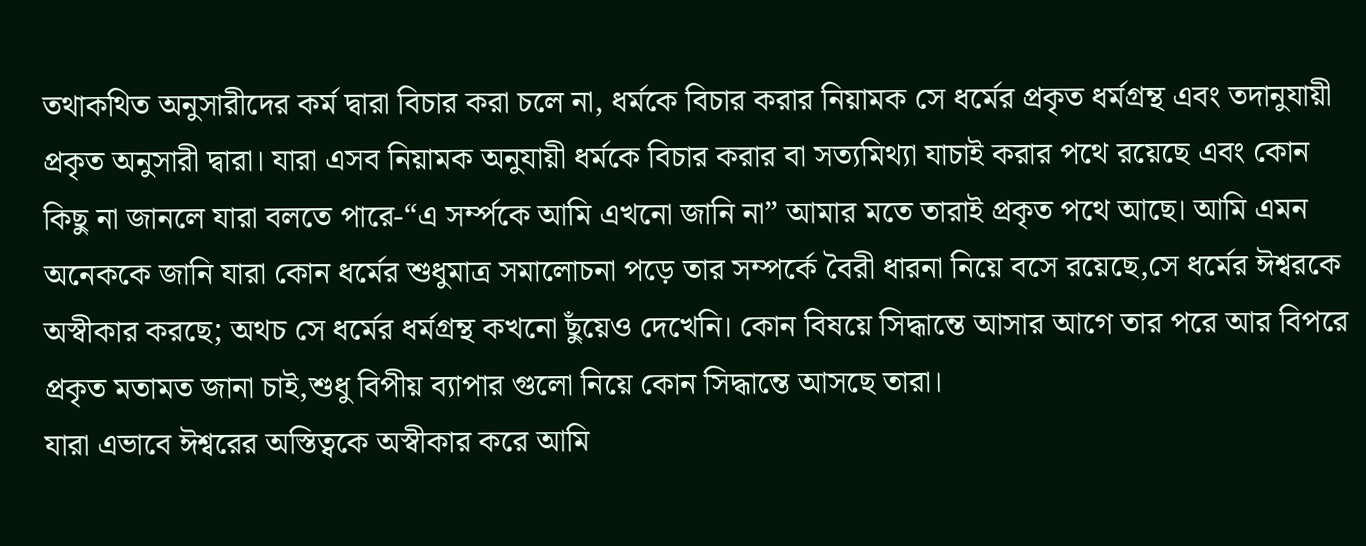তথাকথিত অনুসারীদের কর্ম দ্বারা বিচার করা চলে না, ধর্মকে বিচার করার নিয়ামক সে ধর্মের প্রকৃত ধর্মগ্রন্থ এবং তদানুযায়ী প্রকৃত অনুসারী দ্বারা। যারা এসব নিয়ামক অনুযায়ী ধর্মকে বিচার করার বা সত্যমিথ্যা যাচাই করার পথে রয়েছে এবং কোন কিছু না জানলে যারা বলতে পারে-“এ সর্ম্পকে আমি এখনো জানি না” আমার মতে তারাই প্রকৃত পথে আছে। আমি এমন অনেককে জানি যারা কোন ধর্মের শুধুমাত্র সমালোচনা পড়ে তার সম্পর্কে বৈরী ধারনা নিয়ে বসে রয়েছে,সে ধর্মের ঈশ্বরকে অস্বীকার করছে; অথচ সে ধর্মের ধর্মগ্রন্থ কখনো ছুঁয়েও দেখেনি। কোন বিষয়ে সিদ্ধান্তে আসার আগে তার পরে আর বিপরে প্রকৃত মতামত জানা চাই,শুধু বিপীয় ব্যাপার গুলো নিয়ে কোন সিদ্ধান্তে আসছে তারা।
যারা এভাবে ঈশ্বরের অস্তিত্বকে অস্বীকার করে আমি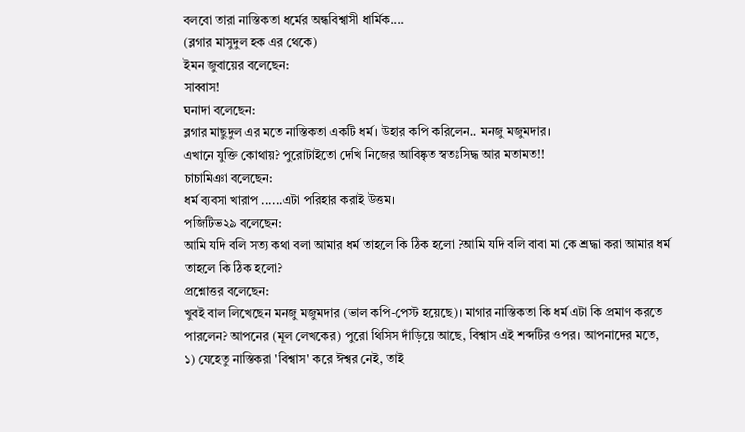বলবো তারা নাস্তিকতা ধর্মের অন্ধবিশ্বাসী ধার্মিক....
(ব্লগার মাসুদুল হক এর থেকে)
ইমন জুবায়ের বলেছেন:
সাব্বাস!
ঘনাদা বলেছেন:
ব্লগার মাছুদুল এর মতে নাস্তিকতা একটি ধর্ম। উহার কপি করিলেন.. মনজু মজুমদার।
এখানে যুক্তি কোথায়? পুরোটাইতো দেখি নিজের আবিষ্কৃত স্বতঃসিদ্ধ আর মতামত!!
চাচামিঞা বলেছেন:
ধর্ম ব্যবসা খারাপ ......এটা পরিহার করাই উত্তম।
পজিটিভ২৯ বলেছেন:
আমি যদি বলি সত্য কথা বলা আমার ধর্ম তাহলে কি ঠিক হলো ?আমি যদি বলি বাবা মা কে শ্রদ্ধা করা আমার ধর্ম তাহলে কি ঠিক হলো?
প্রশ্নোত্তর বলেছেন:
খুবই বাল লিখেছেন মনজু মজুমদার (ভাল কপি-পেস্ট হয়েছে)। মাগার নাস্তিকতা কি ধর্ম এটা কি প্রমাণ করতে পারলেন? আপনের (মূল লেখকের) পুরো থিসিস দাঁড়িয়ে আছে, বিশ্বাস এই শব্দটির ওপর। আপনাদের মতে,
১) যেহেতু নাস্তিকরা 'বিশ্বাস' করে ঈশ্বর নেই, তাই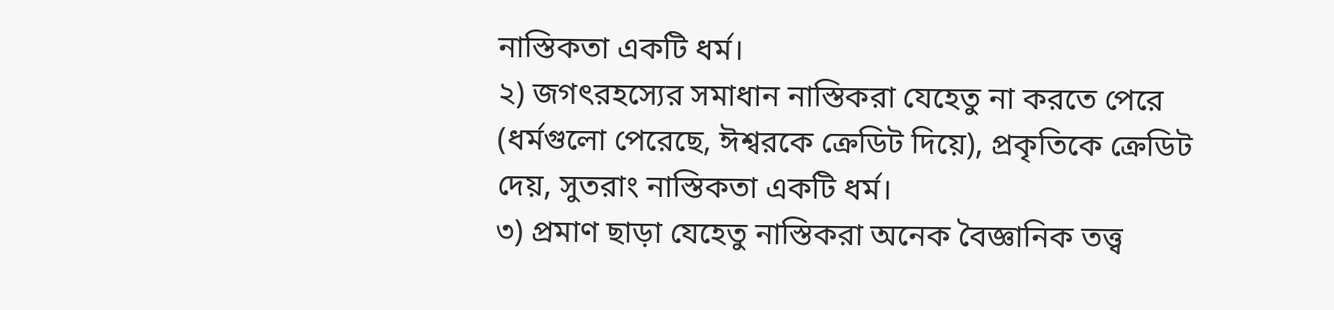নাস্তিকতা একটি ধর্ম।
২) জগৎরহস্যের সমাধান নাস্তিকরা যেহেতু না করতে পেরে (ধর্মগুলো পেরেছে, ঈশ্বরকে ক্রেডিট দিয়ে), প্রকৃতিকে ক্রেডিট দেয়, সুতরাং নাস্তিকতা একটি ধর্ম।
৩) প্রমাণ ছাড়া যেহেতু নাস্তিকরা অনেক বৈজ্ঞানিক তত্ত্ব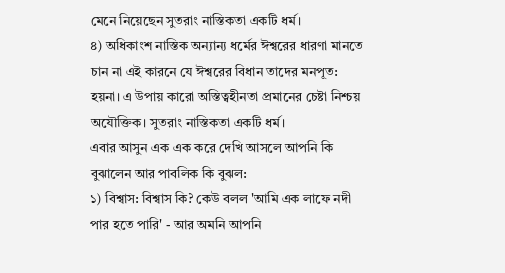মেনে নিয়েছেন সুতরাং নাস্তিকতা একটি ধর্ম।
৪) অধিকাংশ নাস্তিক অন্যান্য ধর্মের ঈশ্বরের ধারণা মানতে চান না এই কারনে যে ঈশ্বরের বিধান তাদের মনপূত: হয়না। এ উপায় কারো অস্তিত্বহীনতা প্রমানের চেষ্টা নিশ্চয় অযৌক্তিক। সুতরাং নাস্তিকতা একটি ধর্ম।
এবার আসুন এক এক করে দেখি আসলে আপনি কি বুঝালেন আর পাবলিক কি বুঝল:
১) বিশ্বাস: বিশ্বাস কি? কেউ বলল 'আমি এক লাফে নদী পার হতে পারি' - আর অমনি আপনি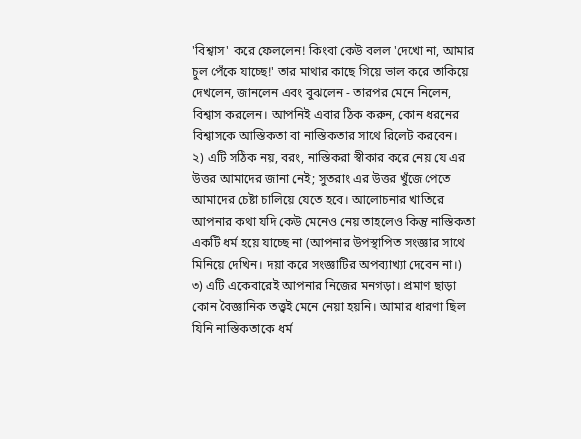'বিশ্বাস' করে ফেললেন! কিংবা কেউ বলল 'দেখো না, আমার চুল পেঁকে যাচ্ছে!' তার মাথার কাছে গিয়ে ভাল করে তাকিয়ে দেখলেন, জানলেন এবং বুঝলেন - তারপর মেনে নিলেন, বিশ্বাস করলেন। আপনিই এবার ঠিক করুন, কোন ধরনের বিশ্বাসকে আস্তিকতা বা নাস্তিকতার সাথে রিলেট করবেন।
২) এটি সঠিক নয়, বরং, নাস্তিকরা স্বীকার করে নেয় যে এর উত্তর আমাদের জানা নেই; সুতরাং এর উত্তর খুঁজে পেতে আমাদের চেষ্টা চালিয়ে যেতে হবে। আলোচনার খাতিরে আপনার কথা যদি কেউ মেনেও নেয় তাহলেও কিন্তু নাস্তিকতা একটি ধর্ম হয়ে যাচ্ছে না (আপনার উপস্থাপিত সংজ্ঞার সাথে মিনিয়ে দেখিন। দয়া করে সংজ্ঞাটির অপব্যাখ্যা দেবেন না।)
৩) এটি একেবারেই আপনার নিজের মনগড়া। প্রমাণ ছাড়া কোন বৈজ্ঞানিক তত্ত্বই মেনে নেয়া হয়নি। আমার ধারণা ছিল যিনি নাস্তিকতাকে ধর্ম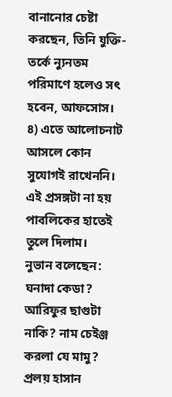বানানোর চেষ্টা করছেন, তিনি যুক্তি-তর্কে ন্যুনতম পরিমাণে হলেও সৎ হবেন, আফসোস।
৪) এতে আলোচনাট আসলে কোন সুযোগই রাখেননি। এই প্রসঙ্গটা না হয় পাবলিকের হাতেই তুলে দিলাম।
নুভান বলেছেন:
ঘনাদা কেডা? আরিফুর ছাগুটা নাকি? নাম চেইঞ্জ করলা যে মামু?
প্রলয় হাসান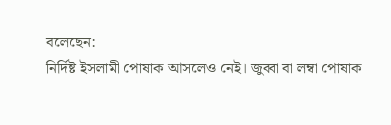বলেছেন:
নির্দিষ্ট ইসলামী পোষাক আসলেও নেই। জুব্বা বা লম্বা পোষাক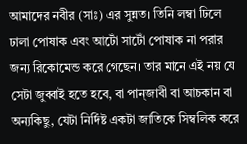আমাদের নবীর (সাঃ) এর সুন্নত। তিনি লম্বা ঢিলে ঢালা পোষাক এবং আটোঁ সাটোঁ পোষাক না পরার জন্য রিকোমেন্ড করে গেছেন। তার মানে এই নয় যে সেটা জুব্বাই হতে হবে, বা পান্জাবী বা আচকান বা অন্যকিছু, যেটা নির্দিষ্ট একটা জাতিকে সিম্বলিক করে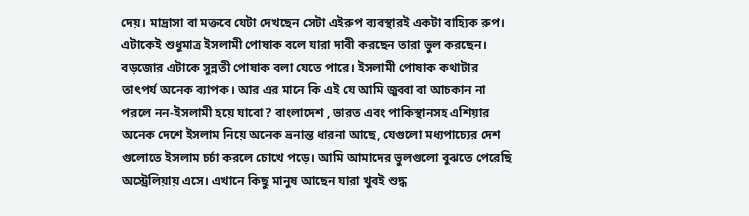দেয়। মাদ্রাসা বা মক্তবে যেটা দেখছেন সেটা এইরুপ ব্যবস্থারই একটা বাহ্যিক রুপ। এটাকেই শুধুমাত্র ইসলামী পোষাক বলে যারা দাবী করছেন তারা ভুল করছেন। বড়জোর এটাকে সুন্নতী পোষাক বলা যেতে পারে। ইসলামী পোষাক কথাটার তাৎপর্য অনেক ব্যাপক। আর এর মানে কি এই যে আমি জুব্বা বা আচকান না পরলে নন-ইসলামী হয়ে যাবো? বাংলাদেশ , ভারত এবং পাকিস্থানসহ এশিয়ার অনেক দেশে ইসলাম নিয়ে অনেক ভ্রনান্ত ধারনা আছে, যেগুলো মধ্যপাচ্যের দেশ গুলোতে ইসলাম চর্চা করলে চোখে পড়ে। আমি আমাদের ভুলগুলো বুঝতে পেরেছি অস্ট্রেলিয়ায় এসে। এখানে কিছু মানুষ আছেন যারা খুবই শুদ্ধ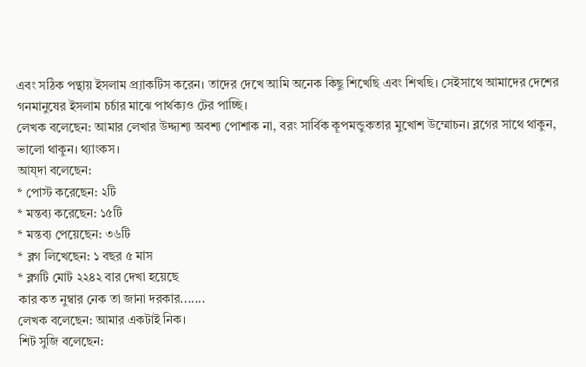এবং সঠিক পন্থায় ইসলাম প্র্যাকটিস করেন। তাদের দেখে আমি অনেক কিছু শিখেছি এবং শিখছি। সেইসাথে আমাদের দেশের গনমানুষের ইসলাম চর্চার মাঝে পার্থক্যও টের পাচ্ছি।
লেখক বলেছেন: আমার লেখার উদ্দ্যশ্য অবশ্য পোশাক না, বরং সার্বিক কূপমন্ডুকতার মুখোশ উম্মোচন। ব্লগের সাথে থাকুন, ভালো থাকুন। থ্যাংকস।
আয্দা বলেছেন:
* পোস্ট করেছেন: ২টি
* মন্তব্য করেছেন: ১৫টি
* মন্তব্য পেয়েছেন: ৩৬টি
* ব্লগ লিখেছেন: ১ বছর ৫ মাস
* ব্লগটি মোট ২২৪২ বার দেখা হয়েছে
কার কত নুম্বার নেক তা জানা দরকার.......
লেখক বলেছেন: আমার একটাই নিক।
শিট সুজি বলেছেন: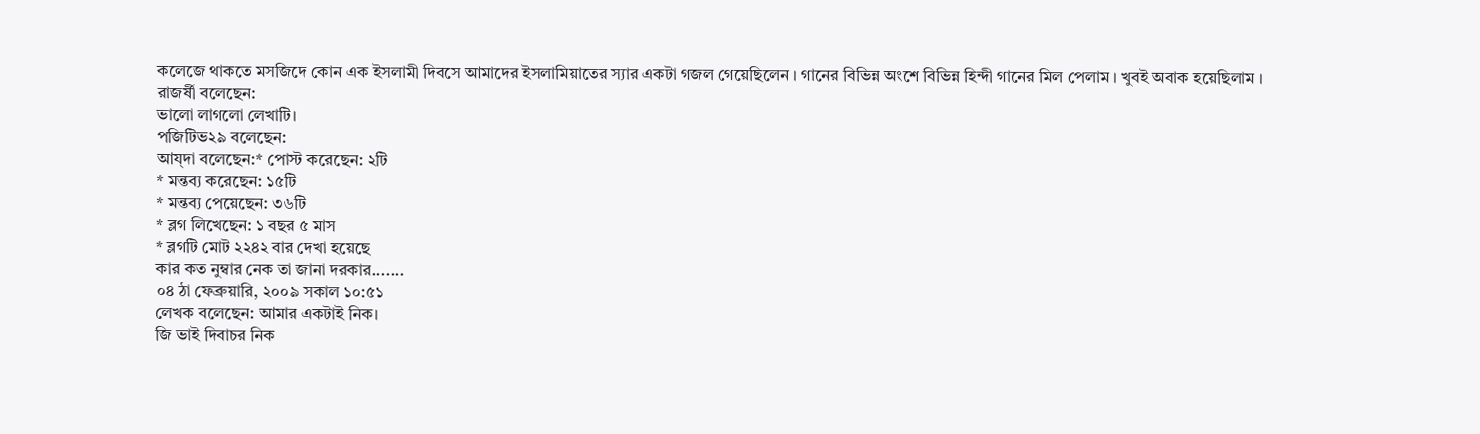কলেজে থাকতে মসজিদে কোন এক ইসলামী দিবসে আমাদের ইসলামিয়াতের স্যার একটা গজল গেয়েছিলেন । গানের বিভিন্ন অংশে বিভিন্ন হিন্দী গানের মিল পেলাম । খুবই অবাক হয়েছিলাম ।
রাজর্ষী বলেছেন:
ভালো লাগলো লেখাটি।
পজিটিভ২৯ বলেছেন:
আয্দা বলেছেন:* পোস্ট করেছেন: ২টি
* মন্তব্য করেছেন: ১৫টি
* মন্তব্য পেয়েছেন: ৩৬টি
* ব্লগ লিখেছেন: ১ বছর ৫ মাস
* ব্লগটি মোট ২২৪২ বার দেখা হয়েছে
কার কত নুম্বার নেক তা জানা দরকার.......
০৪ ঠা ফেব্রুয়ারি, ২০০৯ সকাল ১০:৫১
লেখক বলেছেন: আমার একটাই নিক।
জি ভাই দিবাচর নিক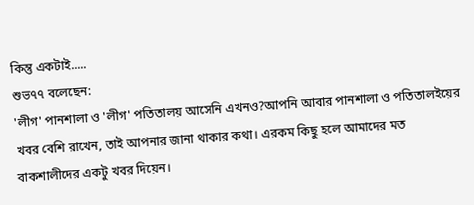কিন্তু একটাই.....
শুভ৭৭ বলেছেন:
'লীগ' পানশালা ও 'লীগ' পতিতালয় আসেনি এখনও?আপনি আবার পানশালা ও পতিতালইয়ের খবর বেশি রাখেন, তাই আপনার জানা থাকার কথা। এরকম কিছু হলে আমাদের মত বাকশালীদের একটু খবর দিয়েন।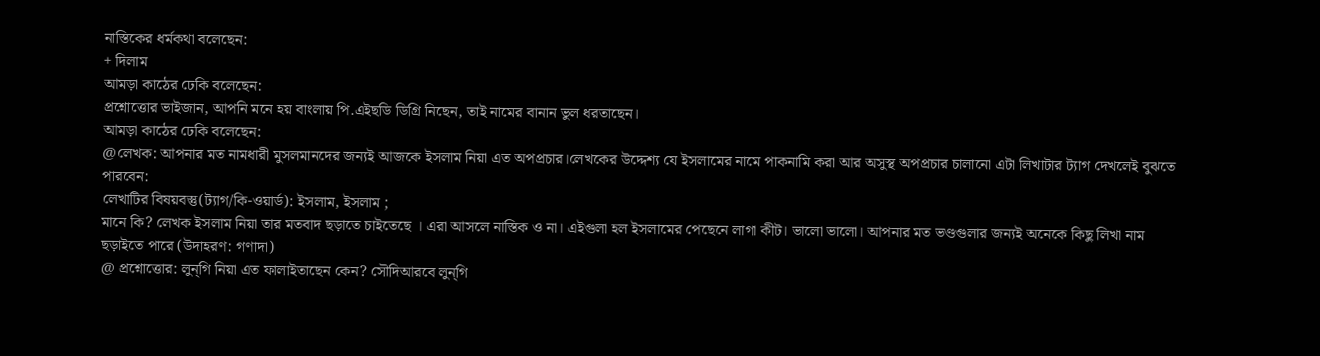নাস্তিকের ধর্মকথা বলেছেন:
+ দিলাম
আমড়া কাঠের ঢেকি বলেছেন:
প্রশ্নোত্তোর ভাইজান, আপনি মনে হয় বাংলায় পি.এইছডি ডিগ্রি নিছেন, তাই নামের বানান ভুল ধরতাছেন।
আমড়া কাঠের ঢেকি বলেছেন:
@লেখক: আপনার মত নামধারী মুসলমানদের জন্যই আজকে ইসলাম নিয়া এত অপপ্রচার।লেখকের উদ্দেশ্য যে ইসলামের নামে পাকনামি করা আর অসুস্থ অপপ্রচার চালানো এটা লিখাটার ট্যাগ দেখলেই বুঝতে পারবেন:
লেখাটির বিষয়বস্তু(ট্যাগ/কি-ওয়ার্ড): ইসলাম, ইসলাম ;
মানে কি? লেখক ইসলাম নিয়া তার মতবাদ ছড়াতে চাইতেছে । এরা আসলে নাস্তিক ও না। এইগুলা হল ইসলামের পেছেনে লাগা কীট। ভালো ভালো। আপনার মত ভণ্ডগুলার জন্যই অনেকে কিছু লিখা নাম ছড়াইতে পারে (উদাহরণ: গণাদা)
@ প্রশ্নোত্তোর: লুন্গি নিয়া এত ফালাইতাছেন কেন? সৌদিআরবে লুন্গি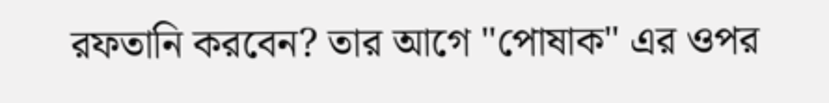রফতানি করবেন? তার আগে "পোষাক" এর ওপর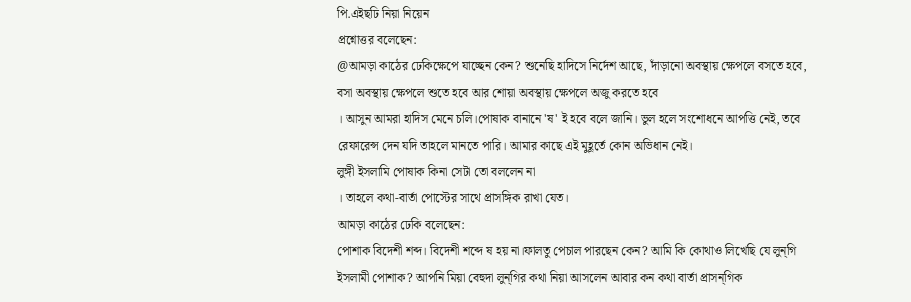পি.এইছঢি নিয়া নিয়েন
প্রশ্নোত্তর বলেছেন:
@আমড়া কাঠের ঢেকিক্ষেপে যাচ্ছেন কেন? শুনেছি হাদিসে নির্দেশ আছে, দাঁড়ানো অবস্থায় ক্ষেপলে বসতে হবে, বসা অবস্থায় ক্ষেপলে শুতে হবে আর শোয়া অবস্থায় ক্ষেপলে অজু করতে হবে
। আসুন আমরা হাদিস মেনে চলি।পোষাক বানানে 'ষ' ই হবে বলে জানি। ভুল হলে সংশোধনে আপত্তি নেই, তবে রেফারেন্স দেন যদি তাহলে মানতে পারি। আমার কাছে এই মুহূর্তে কোন অভিধান নেই।
লুঙ্গী ইসলামি পোষাক কিনা সেটা তো বললেন না
। তাহলে কথা-বার্তা পোস্টের সাথে প্রাসঙ্গিক রাখা যেত।
আমড়া কাঠের ঢেকি বলেছেন:
পোশাক বিদেশী শব্দ। বিদেশী শব্দে ষ হয় না।ফালতু পেচাল পারছেন কেন? আমি কি কোথাও লিখেছি যে লুন্গি ইসলামী পোশাক? আপনি মিয়া বেহুদা লুন্গির কথা নিয়া আসলেন আবার কন কথা বার্তা প্রাসন্গিক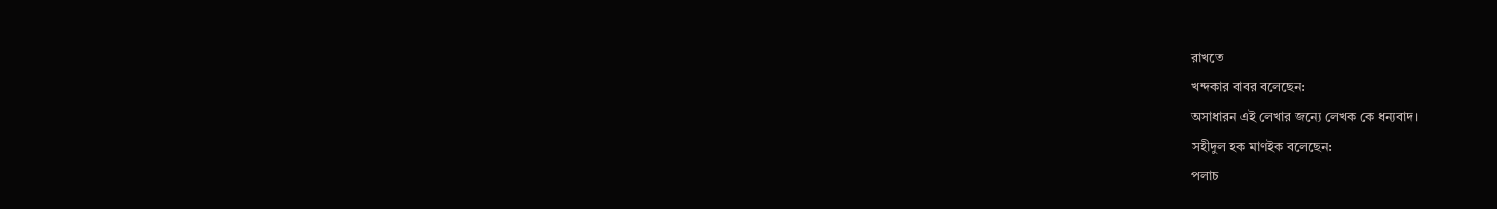রাখতে
খন্দকার বাবর বলেছেন:
অসাধারন এই লেখার জন্যে লেখক কে ধন্যবাদ।
সহীদুল হক মাণইক বলেছেন:
পলাচ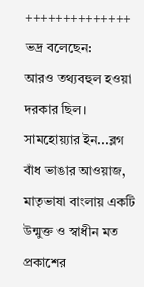++++++++++++++
ভদ্র বলেছেন:
আরও তথ্যবহুল হওয়া দরকার ছিল।
সামহোয়্যার ইন...ব্লগ বাঁধ ভাঙার আওয়াজ, মাতৃভাষা বাংলায় একটি উন্মুক্ত ও স্বাধীন মত প্রকাশের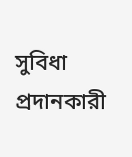সুবিধা প্রদানকারী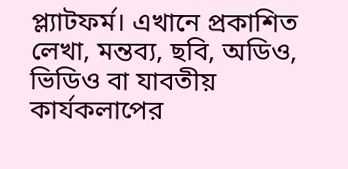প্ল্যাটফর্ম। এখানে প্রকাশিত লেখা, মন্তব্য, ছবি, অডিও, ভিডিও বা যাবতীয় কার্যকলাপের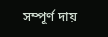সম্পূর্ণ দায়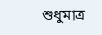শুধুমাত্র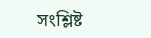সংশ্লিষ্ট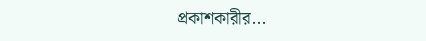প্রকাশকারীর...